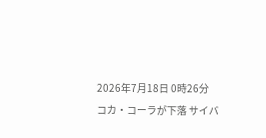2026年7月18日 0時26分
コカ・コーラが下落 サイバ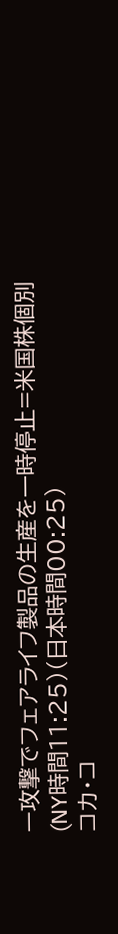ー攻撃でフェアライフ製品の生産を一時停止=米国株個別
(NY時間11:25)(日本時間00:25)
コカ・コ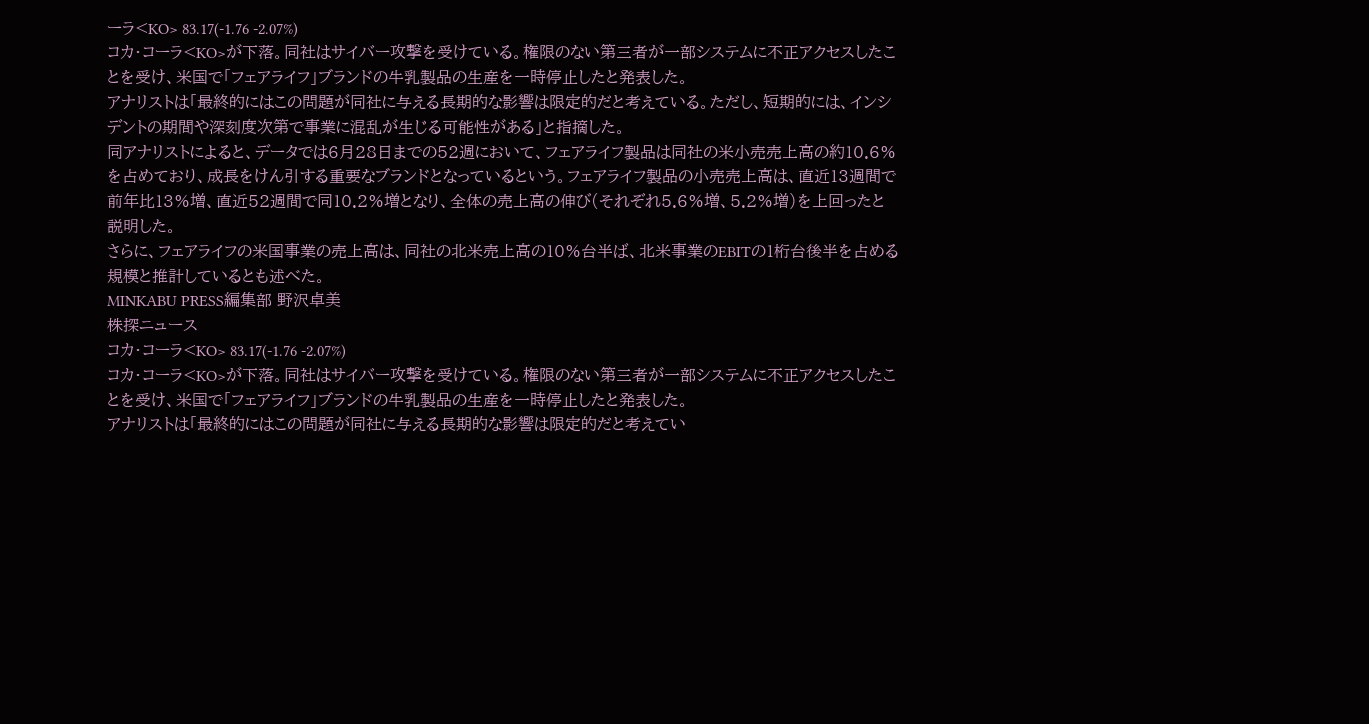ーラ<KO> 83.17(-1.76 -2.07%)
コカ・コーラ<KO>が下落。同社はサイバー攻撃を受けている。権限のない第三者が一部システムに不正アクセスしたことを受け、米国で「フェアライフ」ブランドの牛乳製品の生産を一時停止したと発表した。
アナリストは「最終的にはこの問題が同社に与える長期的な影響は限定的だと考えている。ただし、短期的には、インシデントの期間や深刻度次第で事業に混乱が生じる可能性がある」と指摘した。
同アナリストによると、データでは6月28日までの52週において、フェアライフ製品は同社の米小売売上高の約10.6%を占めており、成長をけん引する重要なブランドとなっているという。フェアライフ製品の小売売上高は、直近13週間で前年比13%増、直近52週間で同10.2%増となり、全体の売上高の伸び(それぞれ5.6%増、5.2%増)を上回ったと説明した。
さらに、フェアライフの米国事業の売上高は、同社の北米売上高の10%台半ば、北米事業のEBITの1桁台後半を占める規模と推計しているとも述べた。
MINKABU PRESS編集部 野沢卓美
株探ニュース
コカ・コーラ<KO> 83.17(-1.76 -2.07%)
コカ・コーラ<KO>が下落。同社はサイバー攻撃を受けている。権限のない第三者が一部システムに不正アクセスしたことを受け、米国で「フェアライフ」ブランドの牛乳製品の生産を一時停止したと発表した。
アナリストは「最終的にはこの問題が同社に与える長期的な影響は限定的だと考えてい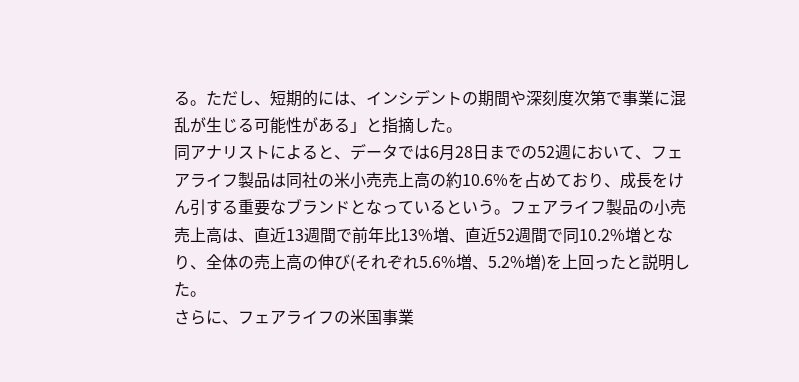る。ただし、短期的には、インシデントの期間や深刻度次第で事業に混乱が生じる可能性がある」と指摘した。
同アナリストによると、データでは6月28日までの52週において、フェアライフ製品は同社の米小売売上高の約10.6%を占めており、成長をけん引する重要なブランドとなっているという。フェアライフ製品の小売売上高は、直近13週間で前年比13%増、直近52週間で同10.2%増となり、全体の売上高の伸び(それぞれ5.6%増、5.2%増)を上回ったと説明した。
さらに、フェアライフの米国事業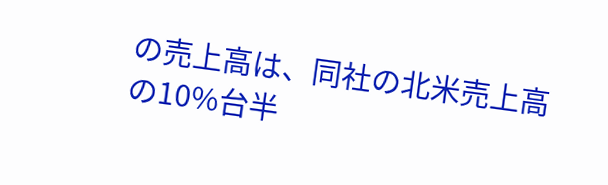の売上高は、同社の北米売上高の10%台半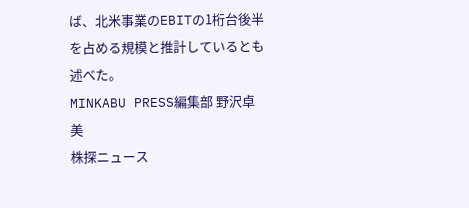ば、北米事業のEBITの1桁台後半を占める規模と推計しているとも述べた。
MINKABU PRESS編集部 野沢卓美
株探ニュース